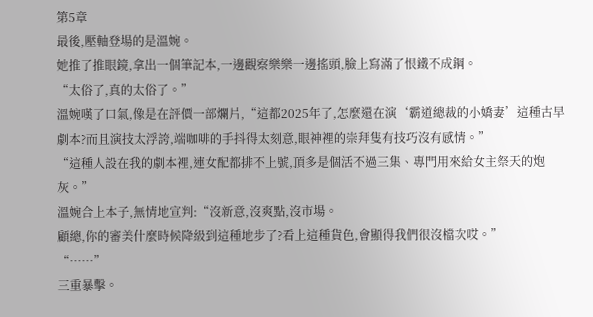第5章
最後,壓軸登場的是溫婉。
她推了推眼鏡,拿出一個筆記本,一邊觀察樂樂一邊搖頭,臉上寫滿了恨鐵不成鋼。
“太俗了,真的太俗了。”
溫婉嘆了口氣,像是在評價一部爛片,“這都2025年了,怎麼還在演‘霸道總裁的小嬌妻’這種古早劇本?而且演技太浮誇,端咖啡的手抖得太刻意,眼神裡的崇拜隻有技巧沒有感情。”
“這種人設在我的劇本裡,連女配都排不上號,頂多是個活不過三集、專門用來給女主祭天的炮灰。”
溫婉合上本子,無情地宣判:“沒新意,沒爽點,沒市場。
顧總,你的審美什麼時候降級到這種地步了?看上這種貨色,會顯得我們很沒檔次哎。”
“……”
三重暴擊。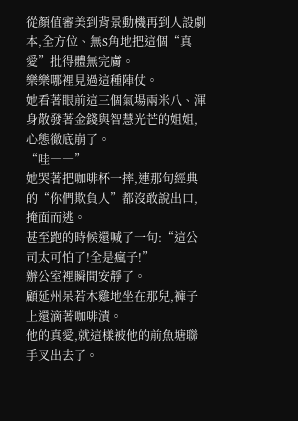從顏值審美到背景動機再到人設劇本,全方位、無S角地把這個“真愛”批得體無完膚。
樂樂哪裡見過這種陣仗。
她看著眼前這三個氣場兩米八、渾身散發著金錢與智慧光芒的姐姐,心態徹底崩了。
“哇――”
她哭著把咖啡杯一摔,連那句經典的“你們欺負人”都沒敢說出口,掩面而逃。
甚至跑的時候還喊了一句:“這公司太可怕了!全是瘋子!”
辦公室裡瞬間安靜了。
顧延州呆若木雞地坐在那兒,褲子上還滴著咖啡漬。
他的真愛,就這樣被他的前魚塘聯手叉出去了。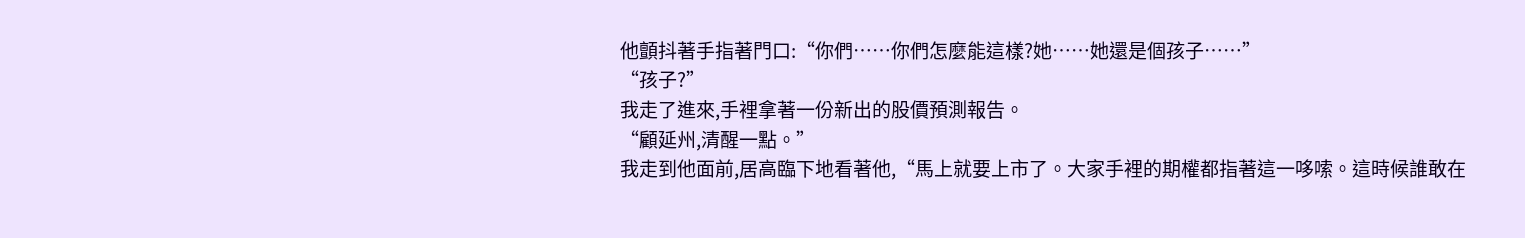他顫抖著手指著門口:“你們……你們怎麼能這樣?她……她還是個孩子……”
“孩子?”
我走了進來,手裡拿著一份新出的股價預測報告。
“顧延州,清醒一點。”
我走到他面前,居高臨下地看著他,“馬上就要上市了。大家手裡的期權都指著這一哆嗦。這時候誰敢在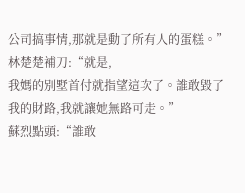公司搞事情,那就是動了所有人的蛋糕。”
林楚楚補刀:“就是,
我媽的別墅首付就指望這次了。誰敢毀了我的財路,我就讓她無路可走。”
蘇烈點頭:“誰敢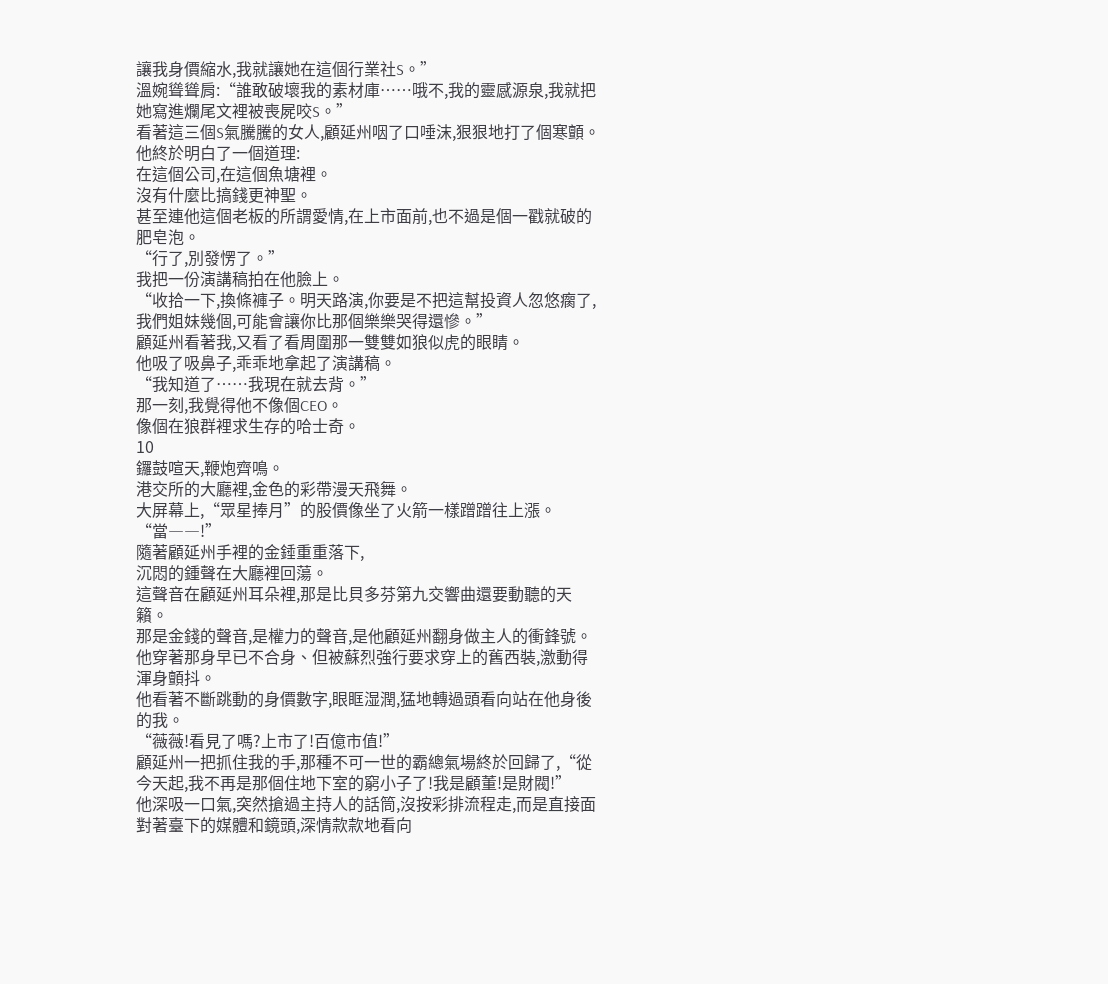讓我身價縮水,我就讓她在這個行業社S。”
溫婉聳聳肩:“誰敢破壞我的素材庫……哦不,我的靈感源泉,我就把她寫進爛尾文裡被喪屍咬S。”
看著這三個S氣騰騰的女人,顧延州咽了口唾沫,狠狠地打了個寒顫。
他終於明白了一個道理:
在這個公司,在這個魚塘裡。
沒有什麼比搞錢更神聖。
甚至連他這個老板的所謂愛情,在上市面前,也不過是個一戳就破的肥皂泡。
“行了,別發愣了。”
我把一份演講稿拍在他臉上。
“收拾一下,換條褲子。明天路演,你要是不把這幫投資人忽悠瘸了,我們姐妹幾個,可能會讓你比那個樂樂哭得還慘。”
顧延州看著我,又看了看周圍那一雙雙如狼似虎的眼睛。
他吸了吸鼻子,乖乖地拿起了演講稿。
“我知道了……我現在就去背。”
那一刻,我覺得他不像個CEO。
像個在狼群裡求生存的哈士奇。
10
鑼鼓喧天,鞭炮齊鳴。
港交所的大廳裡,金色的彩帶漫天飛舞。
大屏幕上,“眾星捧月”的股價像坐了火箭一樣蹭蹭往上漲。
“當――!”
隨著顧延州手裡的金錘重重落下,
沉悶的鍾聲在大廳裡回蕩。
這聲音在顧延州耳朵裡,那是比貝多芬第九交響曲還要動聽的天籟。
那是金錢的聲音,是權力的聲音,是他顧延州翻身做主人的衝鋒號。
他穿著那身早已不合身、但被蘇烈強行要求穿上的舊西裝,激動得渾身顫抖。
他看著不斷跳動的身價數字,眼眶湿潤,猛地轉過頭看向站在他身後的我。
“薇薇!看見了嗎?上市了!百億市值!”
顧延州一把抓住我的手,那種不可一世的霸總氣場終於回歸了,“從今天起,我不再是那個住地下室的窮小子了!我是顧董!是財閥!”
他深吸一口氣,突然搶過主持人的話筒,沒按彩排流程走,而是直接面對著臺下的媒體和鏡頭,深情款款地看向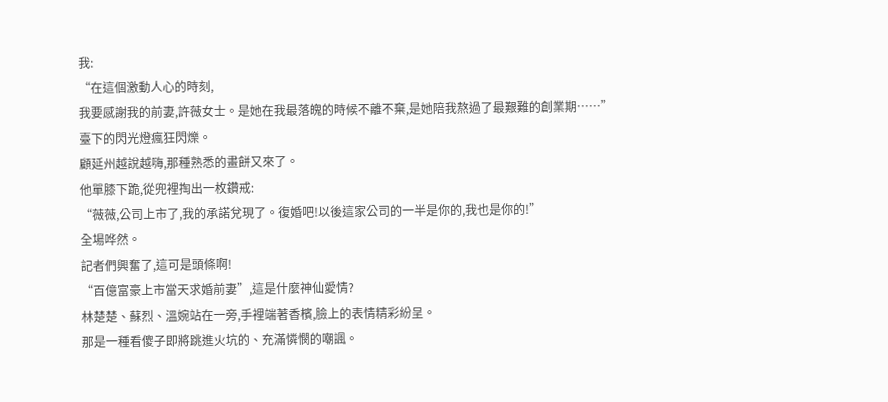我:
“在這個激動人心的時刻,
我要感謝我的前妻,許薇女士。是她在我最落魄的時候不離不棄,是她陪我熬過了最艱難的創業期……”
臺下的閃光燈瘋狂閃爍。
顧延州越說越嗨,那種熟悉的畫餅又來了。
他單膝下跪,從兜裡掏出一枚鑽戒:
“薇薇,公司上市了,我的承諾兌現了。復婚吧!以後這家公司的一半是你的,我也是你的!”
全場哗然。
記者們興奮了,這可是頭條啊!
“百億富豪上市當天求婚前妻”,這是什麼神仙愛情?
林楚楚、蘇烈、溫婉站在一旁,手裡端著香檳,臉上的表情精彩紛呈。
那是一種看傻子即將跳進火坑的、充滿憐憫的嘲諷。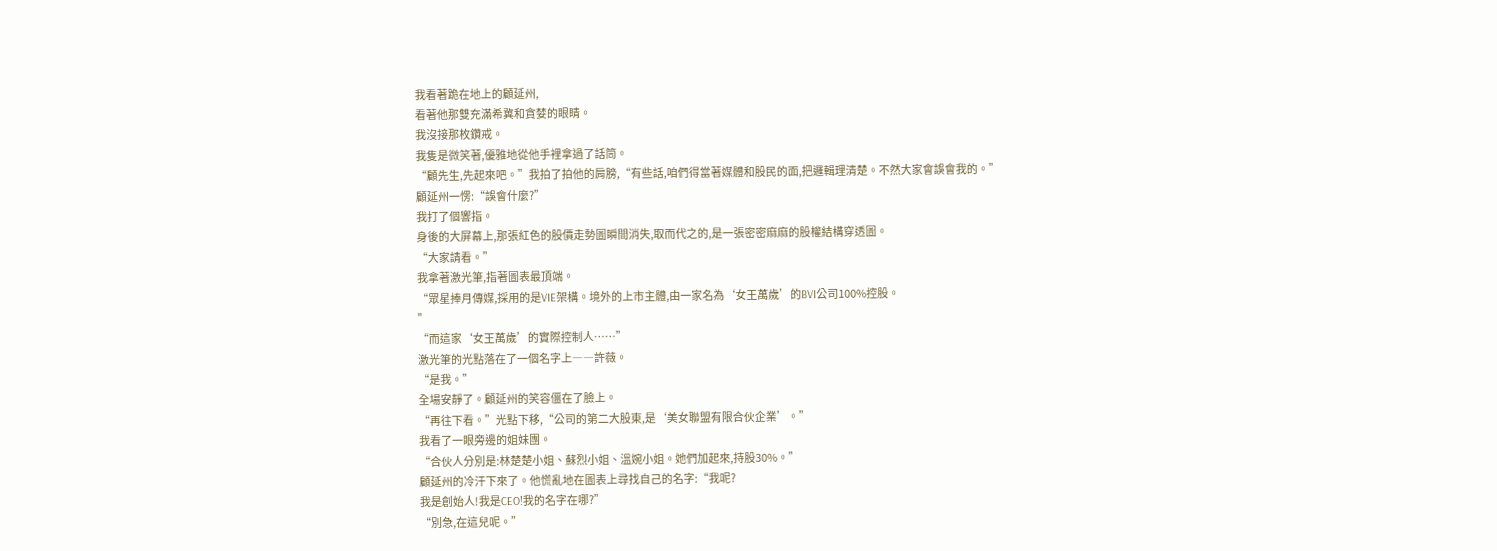我看著跪在地上的顧延州,
看著他那雙充滿希冀和貪婪的眼睛。
我沒接那枚鑽戒。
我隻是微笑著,優雅地從他手裡拿過了話筒。
“顧先生,先起來吧。”我拍了拍他的肩膀,“有些話,咱們得當著媒體和股民的面,把邏輯理清楚。不然大家會誤會我的。”
顧延州一愣:“誤會什麼?”
我打了個響指。
身後的大屏幕上,那張紅色的股價走勢圖瞬間消失,取而代之的,是一張密密麻麻的股權結構穿透圖。
“大家請看。”
我拿著激光筆,指著圖表最頂端。
“眾星捧月傳媒,採用的是VIE架構。境外的上市主體,由一家名為‘女王萬歲’的BVI公司100%控股。
”
“而這家‘女王萬歲’的實際控制人……”
激光筆的光點落在了一個名字上――許薇。
“是我。”
全場安靜了。顧延州的笑容僵在了臉上。
“再往下看。”光點下移,“公司的第二大股東,是‘美女聯盟有限合伙企業’。”
我看了一眼旁邊的姐妹團。
“合伙人分別是:林楚楚小姐、蘇烈小姐、溫婉小姐。她們加起來,持股30%。”
顧延州的冷汗下來了。他慌亂地在圖表上尋找自己的名字:“我呢?
我是創始人!我是CEO!我的名字在哪?”
“別急,在這兒呢。”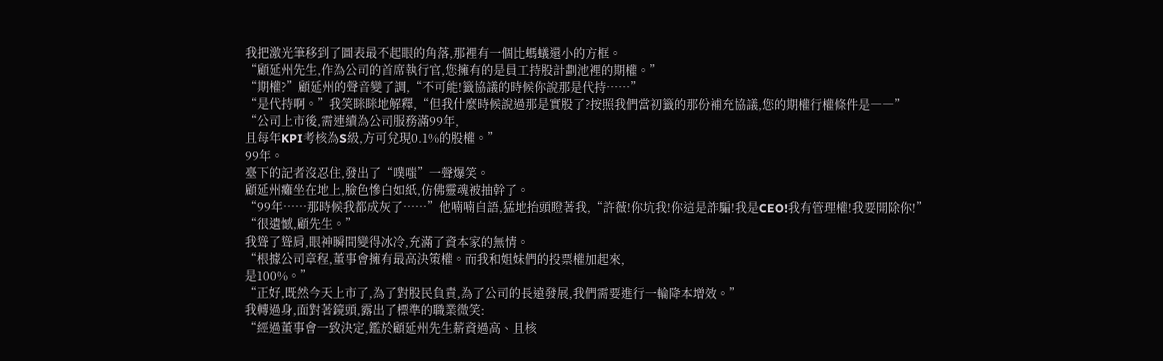我把激光筆移到了圖表最不起眼的角落,那裡有一個比螞蟻還小的方框。
“顧延州先生,作為公司的首席執行官,您擁有的是員工持股計劃池裡的期權。”
“期權?”顧延州的聲音變了調,“不可能!籤協議的時候你說那是代持……”
“是代持啊。”我笑眯眯地解釋,“但我什麼時候說過那是實股了?按照我們當初籤的那份補充協議,您的期權行權條件是――”
“公司上市後,需連續為公司服務滿99年,
且每年KPI考核為S級,方可兌現0.1%的股權。”
99年。
臺下的記者沒忍住,發出了“噗嗤”一聲爆笑。
顧延州癱坐在地上,臉色慘白如紙,仿佛靈魂被抽幹了。
“99年……那時候我都成灰了……”他喃喃自語,猛地抬頭瞪著我,“許薇!你坑我!你這是詐騙!我是CEO!我有管理權!我要開除你!”
“很遺憾,顧先生。”
我聳了聳肩,眼神瞬間變得冰冷,充滿了資本家的無情。
“根據公司章程,董事會擁有最高決策權。而我和姐妹們的投票權加起來,
是100%。”
“正好,既然今天上市了,為了對股民負責,為了公司的長遠發展,我們需要進行一輪降本增效。”
我轉過身,面對著鏡頭,露出了標準的職業微笑:
“經過董事會一致決定,鑑於顧延州先生薪資過高、且核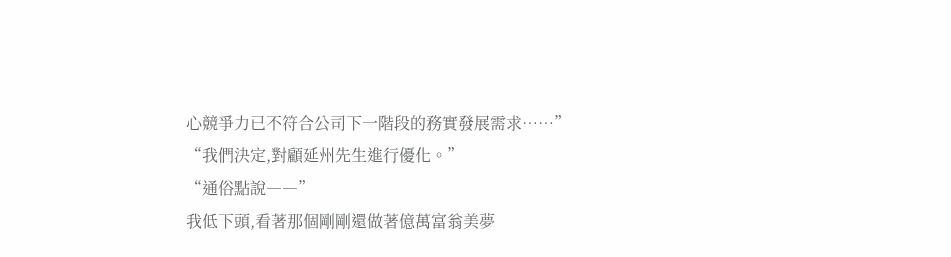心競爭力已不符合公司下一階段的務實發展需求……”
“我們決定,對顧延州先生進行優化。”
“通俗點說――”
我低下頭,看著那個剛剛還做著億萬富翁美夢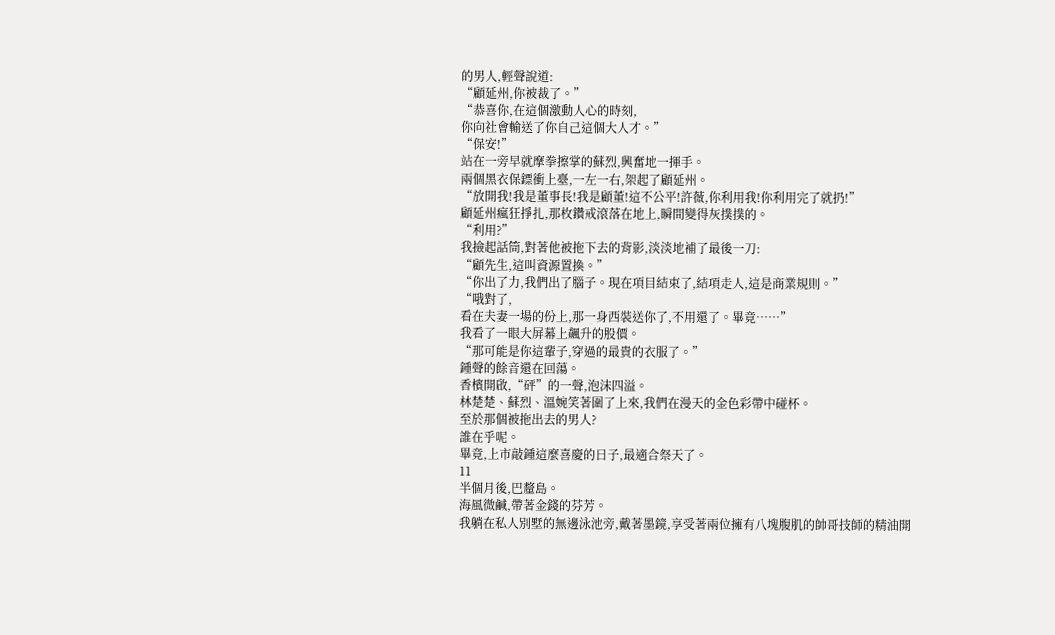的男人,輕聲說道:
“顧延州,你被裁了。”
“恭喜你,在這個激動人心的時刻,
你向社會輸送了你自己這個大人才。”
“保安!”
站在一旁早就摩拳擦掌的蘇烈,興奮地一揮手。
兩個黑衣保鏢衝上臺,一左一右,架起了顧延州。
“放開我!我是董事長!我是顧董!這不公平!許薇,你利用我!你利用完了就扔!”
顧延州瘋狂掙扎,那枚鑽戒滾落在地上,瞬間變得灰撲撲的。
“利用?”
我撿起話筒,對著他被拖下去的背影,淡淡地補了最後一刀:
“顧先生,這叫資源置換。”
“你出了力,我們出了腦子。現在項目結束了,結項走人,這是商業規則。”
“哦對了,
看在夫妻一場的份上,那一身西裝送你了,不用還了。畢竟……”
我看了一眼大屏幕上飆升的股價。
“那可能是你這輩子,穿過的最貴的衣服了。”
鍾聲的餘音還在回蕩。
香檳開啟,“砰”的一聲,泡沫四溢。
林楚楚、蘇烈、溫婉笑著圍了上來,我們在漫天的金色彩帶中碰杯。
至於那個被拖出去的男人?
誰在乎呢。
畢竟,上市敲鍾這麼喜慶的日子,最適合祭天了。
11
半個月後,巴釐島。
海風微鹹,帶著金錢的芬芳。
我躺在私人別墅的無邊泳池旁,戴著墨鏡,享受著兩位擁有八塊腹肌的帥哥技師的精油開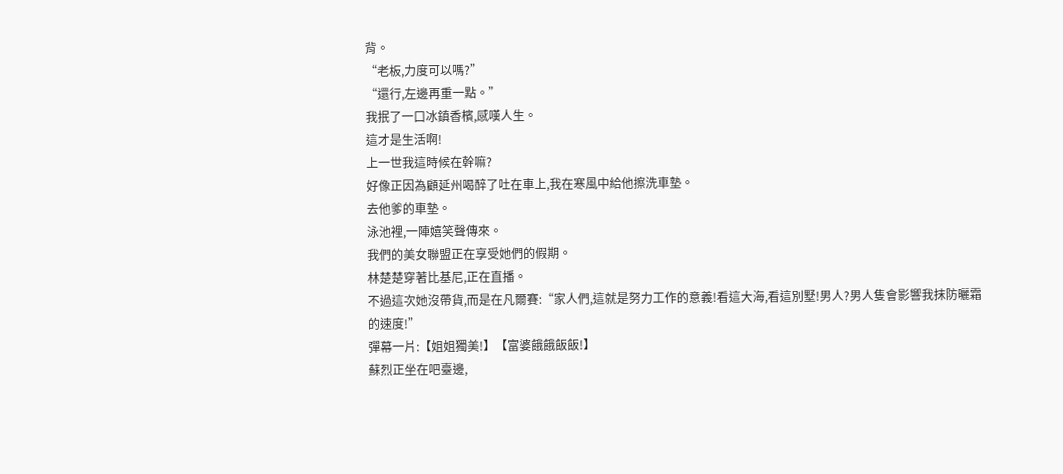背。
“老板,力度可以嗎?”
“還行,左邊再重一點。”
我抿了一口冰鎮香檳,感嘆人生。
這才是生活啊!
上一世我這時候在幹嘛?
好像正因為顧延州喝醉了吐在車上,我在寒風中給他擦洗車墊。
去他爹的車墊。
泳池裡,一陣嬉笑聲傳來。
我們的美女聯盟正在享受她們的假期。
林楚楚穿著比基尼,正在直播。
不過這次她沒帶貨,而是在凡爾賽:“家人們,這就是努力工作的意義!看這大海,看這別墅!男人?男人隻會影響我抹防曬霜的速度!”
彈幕一片:【姐姐獨美!】【富婆餓餓飯飯!】
蘇烈正坐在吧臺邊,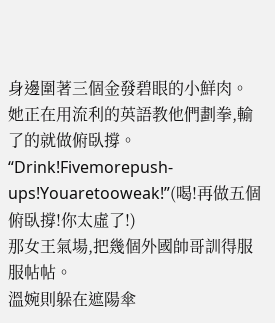身邊圍著三個金發碧眼的小鮮肉。
她正在用流利的英語教他們劃拳,輸了的就做俯臥撐。
“Drink!Fivemorepush-ups!Youaretooweak!”(喝!再做五個俯臥撐!你太虛了!)
那女王氣場,把幾個外國帥哥訓得服服帖帖。
溫婉則躲在遮陽傘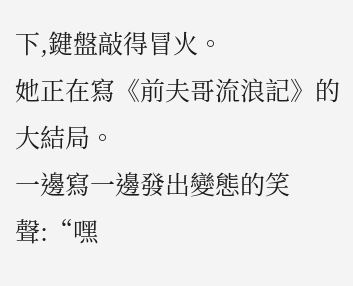下,鍵盤敲得冒火。
她正在寫《前夫哥流浪記》的大結局。
一邊寫一邊發出變態的笑聲:“嘿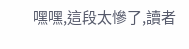嘿嘿,這段太慘了,讀者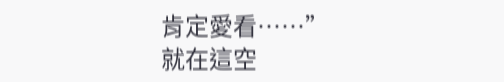肯定愛看……”
就在這空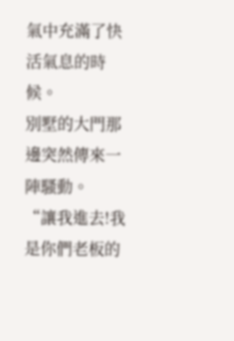氣中充滿了快活氣息的時候。
別墅的大門那邊突然傳來一陣騷動。
“讓我進去!我是你們老板的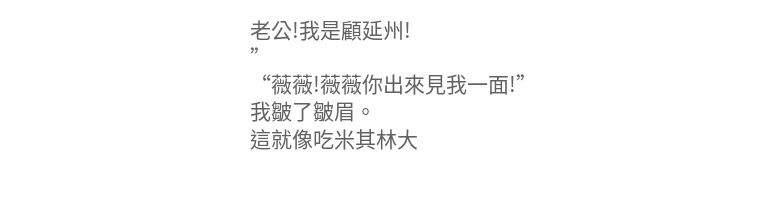老公!我是顧延州!
”
“薇薇!薇薇你出來見我一面!”
我皺了皺眉。
這就像吃米其林大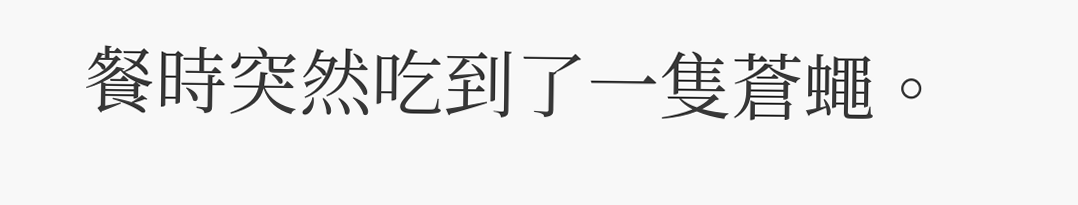餐時突然吃到了一隻蒼蠅。